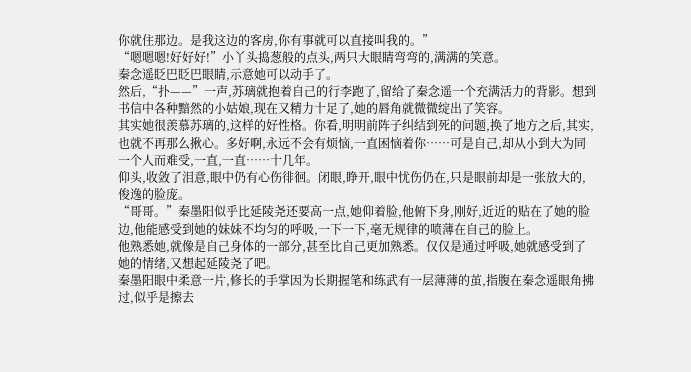你就住那边。是我这边的客房,你有事就可以直接叫我的。”
“嗯嗯嗯!好好好!”小丫头捣葱般的点头,两只大眼睛弯弯的,满满的笑意。
秦念遥眨巴眨巴眼睛,示意她可以动手了。
然后,“扑——”一声,苏璃就抱着自己的行李跑了,留给了秦念遥一个充满活力的背影。想到书信中各种黯然的小姑娘,现在又精力十足了,她的唇角就微微绽出了笑容。
其实她很羡慕苏璃的,这样的好性格。你看,明明前阵子纠结到死的问题,换了地方之后,其实,也就不再那么揪心。多好啊,永远不会有烦恼,一直困恼着你……可是自己,却从小到大为同一个人而难受,一直,一直……十几年。
仰头,收敛了泪意,眼中仍有心伤徘徊。闭眼,睁开,眼中忧伤仍在,只是眼前却是一张放大的,俊逸的脸庞。
“哥哥。”秦墨阳似乎比延陵尧还要高一点,她仰着脸,他俯下身,刚好,近近的贴在了她的脸边,他能感受到她的妹妹不均匀的呼吸,一下一下,毫无规律的喷薄在自己的脸上。
他熟悉她,就像是自己身体的一部分,甚至比自己更加熟悉。仅仅是通过呼吸,她就感受到了她的情绪,又想起延陵尧了吧。
秦墨阳眼中柔意一片,修长的手掌因为长期握笔和练武有一层薄薄的茧,指腹在秦念遥眼角拂过,似乎是擦去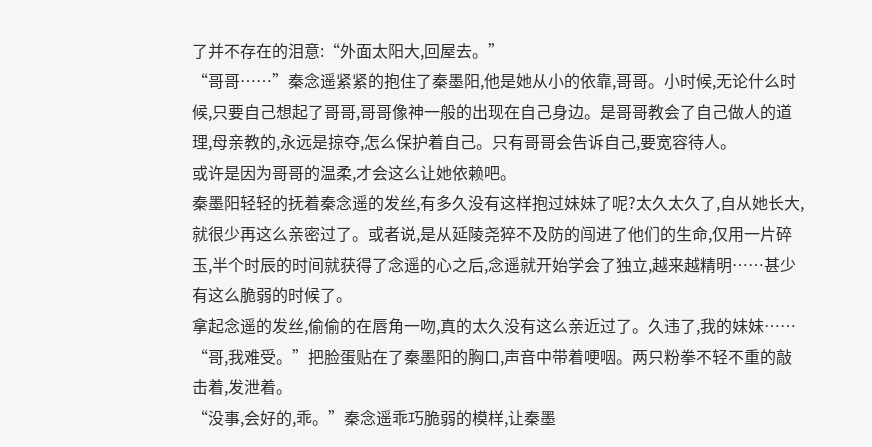了并不存在的泪意:“外面太阳大,回屋去。”
“哥哥……”秦念遥紧紧的抱住了秦墨阳,他是她从小的依靠,哥哥。小时候,无论什么时候,只要自己想起了哥哥,哥哥像神一般的出现在自己身边。是哥哥教会了自己做人的道理,母亲教的,永远是掠夺,怎么保护着自己。只有哥哥会告诉自己,要宽容待人。
或许是因为哥哥的温柔,才会这么让她依赖吧。
秦墨阳轻轻的抚着秦念遥的发丝,有多久没有这样抱过妹妹了呢?太久太久了,自从她长大,就很少再这么亲密过了。或者说,是从延陵尧猝不及防的闯进了他们的生命,仅用一片碎玉,半个时辰的时间就获得了念遥的心之后,念遥就开始学会了独立,越来越精明……甚少有这么脆弱的时候了。
拿起念遥的发丝,偷偷的在唇角一吻,真的太久没有这么亲近过了。久违了,我的妹妹……
“哥,我难受。”把脸蛋贴在了秦墨阳的胸口,声音中带着哽咽。两只粉拳不轻不重的敲击着,发泄着。
“没事,会好的,乖。”秦念遥乖巧脆弱的模样,让秦墨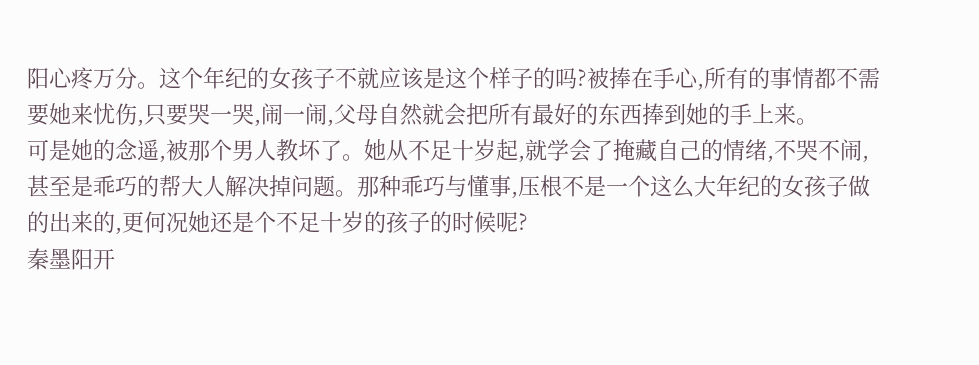阳心疼万分。这个年纪的女孩子不就应该是这个样子的吗?被捧在手心,所有的事情都不需要她来忧伤,只要哭一哭,闹一闹,父母自然就会把所有最好的东西捧到她的手上来。
可是她的念遥,被那个男人教坏了。她从不足十岁起,就学会了掩藏自己的情绪,不哭不闹,甚至是乖巧的帮大人解决掉问题。那种乖巧与懂事,压根不是一个这么大年纪的女孩子做的出来的,更何况她还是个不足十岁的孩子的时候呢?
秦墨阳开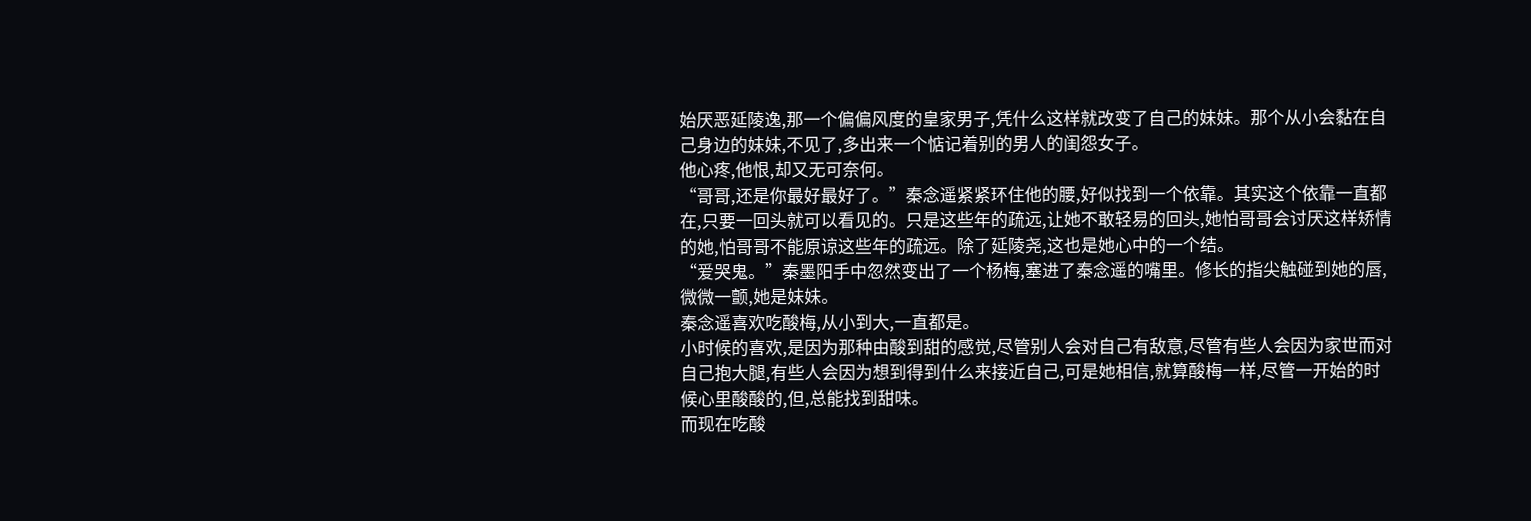始厌恶延陵逸,那一个偏偏风度的皇家男子,凭什么这样就改变了自己的妹妹。那个从小会黏在自己身边的妹妹,不见了,多出来一个惦记着别的男人的闺怨女子。
他心疼,他恨,却又无可奈何。
“哥哥,还是你最好最好了。”秦念遥紧紧环住他的腰,好似找到一个依靠。其实这个依靠一直都在,只要一回头就可以看见的。只是这些年的疏远,让她不敢轻易的回头,她怕哥哥会讨厌这样矫情的她,怕哥哥不能原谅这些年的疏远。除了延陵尧,这也是她心中的一个结。
“爱哭鬼。”秦墨阳手中忽然变出了一个杨梅,塞进了秦念遥的嘴里。修长的指尖触碰到她的唇,微微一颤,她是妹妹。
秦念遥喜欢吃酸梅,从小到大,一直都是。
小时候的喜欢,是因为那种由酸到甜的感觉,尽管别人会对自己有敌意,尽管有些人会因为家世而对自己抱大腿,有些人会因为想到得到什么来接近自己,可是她相信,就算酸梅一样,尽管一开始的时候心里酸酸的,但,总能找到甜味。
而现在吃酸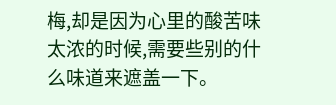梅,却是因为心里的酸苦味太浓的时候,需要些别的什么味道来遮盖一下。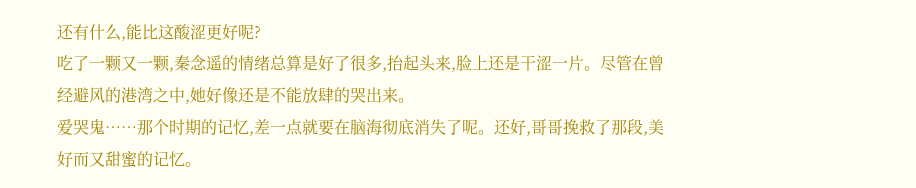还有什么,能比这酸涩更好呢?
吃了一颗又一颗,秦念遥的情绪总算是好了很多,抬起头来,脸上还是干涩一片。尽管在曾经避风的港湾之中,她好像还是不能放肆的哭出来。
爱哭鬼……那个时期的记忆,差一点就要在脑海彻底消失了呢。还好,哥哥挽救了那段,美好而又甜蜜的记忆。